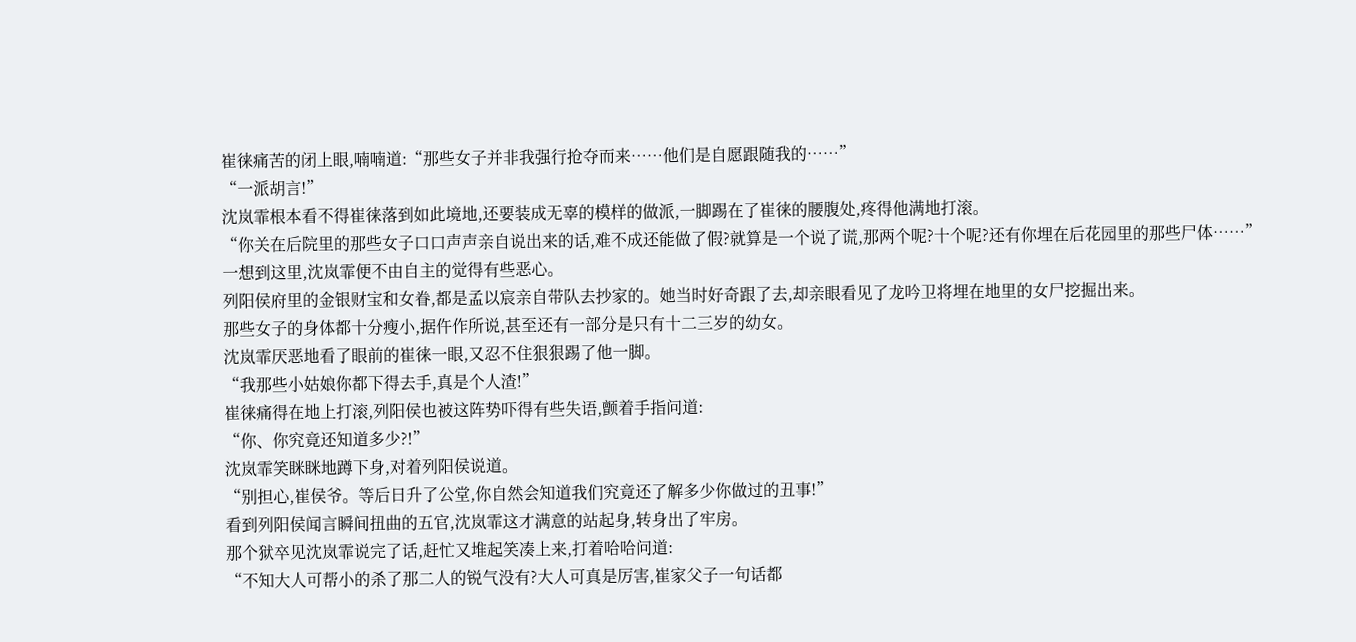崔徕痛苦的闭上眼,喃喃道:“那些女子并非我强行抢夺而来……他们是自愿跟随我的……”
“一派胡言!”
沈岚霏根本看不得崔徕落到如此境地,还要装成无辜的模样的做派,一脚踢在了崔徕的腰腹处,疼得他满地打滚。
“你关在后院里的那些女子口口声声亲自说出来的话,难不成还能做了假?就算是一个说了谎,那两个呢?十个呢?还有你埋在后花园里的那些尸体……”
一想到这里,沈岚霏便不由自主的觉得有些恶心。
列阳侯府里的金银财宝和女眷,都是孟以宸亲自带队去抄家的。她当时好奇跟了去,却亲眼看见了龙吟卫将埋在地里的女尸挖掘出来。
那些女子的身体都十分瘦小,据仵作所说,甚至还有一部分是只有十二三岁的幼女。
沈岚霏厌恶地看了眼前的崔徕一眼,又忍不住狠狠踢了他一脚。
“我那些小姑娘你都下得去手,真是个人渣!”
崔徕痛得在地上打滚,列阳侯也被这阵势吓得有些失语,颤着手指问道:
“你、你究竟还知道多少?!”
沈岚霏笑眯眯地蹲下身,对着列阳侯说道。
“别担心,崔侯爷。等后日升了公堂,你自然会知道我们究竟还了解多少你做过的丑事!”
看到列阳侯闻言瞬间扭曲的五官,沈岚霏这才满意的站起身,转身出了牢房。
那个狱卒见沈岚霏说完了话,赶忙又堆起笑凑上来,打着哈哈问道:
“不知大人可帮小的杀了那二人的锐气没有?大人可真是厉害,崔家父子一句话都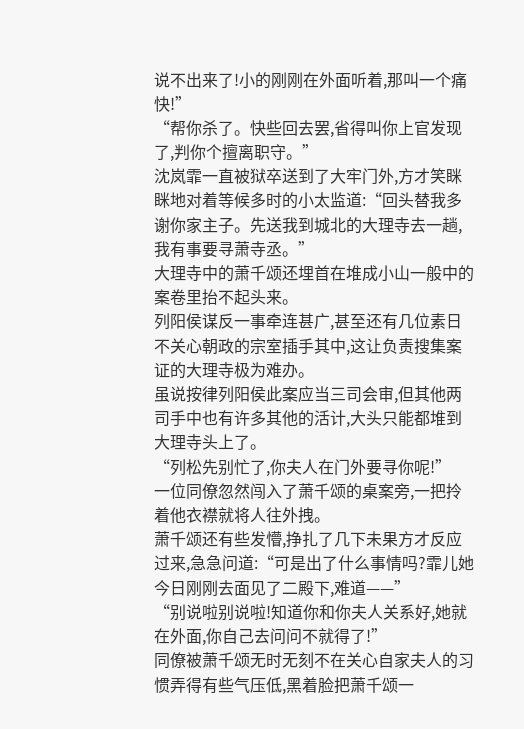说不出来了!小的刚刚在外面听着,那叫一个痛快!”
“帮你杀了。快些回去罢,省得叫你上官发现了,判你个擅离职守。”
沈岚霏一直被狱卒送到了大牢门外,方才笑眯眯地对着等候多时的小太监道:“回头替我多谢你家主子。先送我到城北的大理寺去一趟,我有事要寻萧寺丞。”
大理寺中的萧千颂还埋首在堆成小山一般中的案卷里抬不起头来。
列阳侯谋反一事牵连甚广,甚至还有几位素日不关心朝政的宗室插手其中,这让负责搜集案证的大理寺极为难办。
虽说按律列阳侯此案应当三司会审,但其他两司手中也有许多其他的活计,大头只能都堆到大理寺头上了。
“列松先别忙了,你夫人在门外要寻你呢!”
一位同僚忽然闯入了萧千颂的桌案旁,一把拎着他衣襟就将人往外拽。
萧千颂还有些发懵,挣扎了几下未果方才反应过来,急急问道:“可是出了什么事情吗?霏儿她今日刚刚去面见了二殿下,难道——”
“别说啦别说啦!知道你和你夫人关系好,她就在外面,你自己去问问不就得了!”
同僚被萧千颂无时无刻不在关心自家夫人的习惯弄得有些气压低,黑着脸把萧千颂一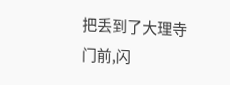把丢到了大理寺门前,闪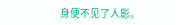身便不见了人影。